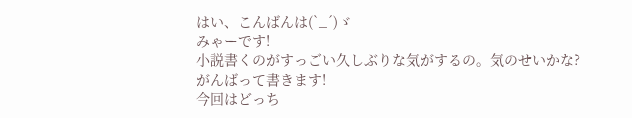はい、こんばんは(`_´)ゞ
みゃーです!
小説書くのがすっごい久しぶりな気がするの。気のせいかな?
がんばって書きます!
今回はどっち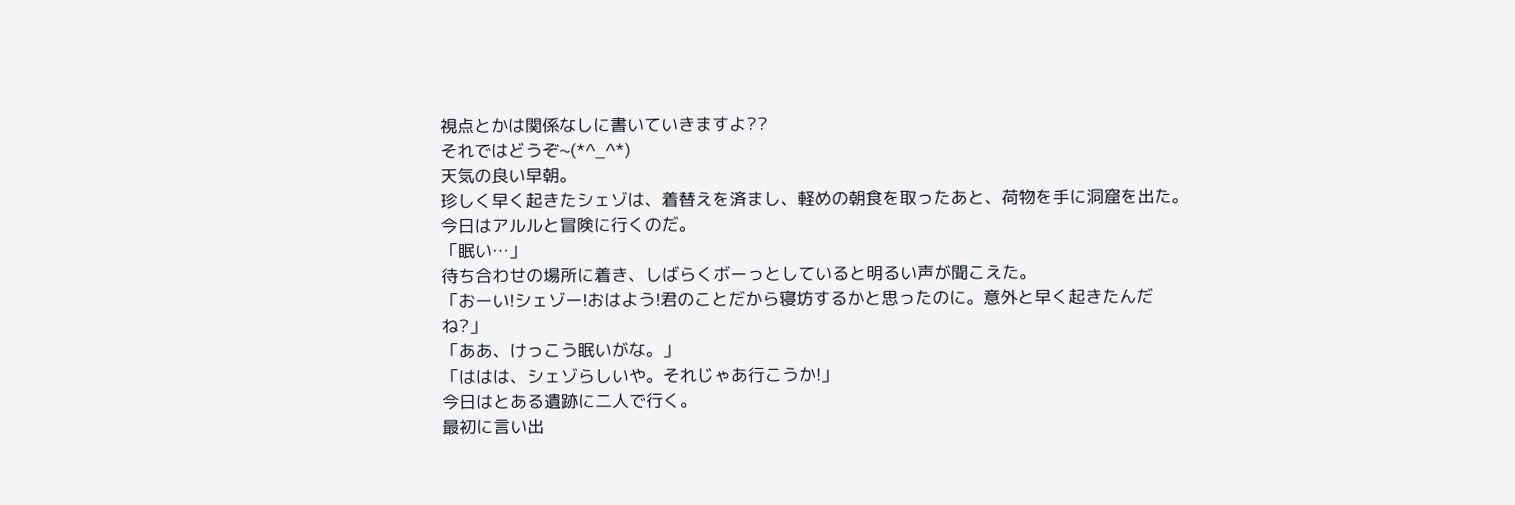視点とかは関係なしに書いていきますよ??
それではどうぞ~(*^_^*)
天気の良い早朝。
珍しく早く起きたシェゾは、着替えを済まし、軽めの朝食を取ったあと、荷物を手に洞窟を出た。
今日はアルルと冒険に行くのだ。
「眠い…」
待ち合わせの場所に着き、しばらくボーっとしていると明るい声が聞こえた。
「おーい!シェゾー!おはよう!君のことだから寝坊するかと思ったのに。意外と早く起きたんだね?」
「ああ、けっこう眠いがな。」
「ははは、シェゾらしいや。それじゃあ行こうか!」
今日はとある遺跡に二人で行く。
最初に言い出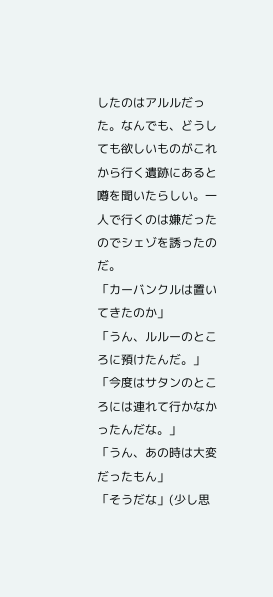したのはアルルだった。なんでも、どうしても欲しいものがこれから行く遺跡にあると噂を聞いたらしい。一人で行くのは嫌だったのでシェゾを誘ったのだ。
「カーバンクルは置いてきたのか」
「うん、ルルーのところに預けたんだ。」
「今度はサタンのところには連れて行かなかったんだな。」
「うん、あの時は大変だったもん」
「そうだな」(少し思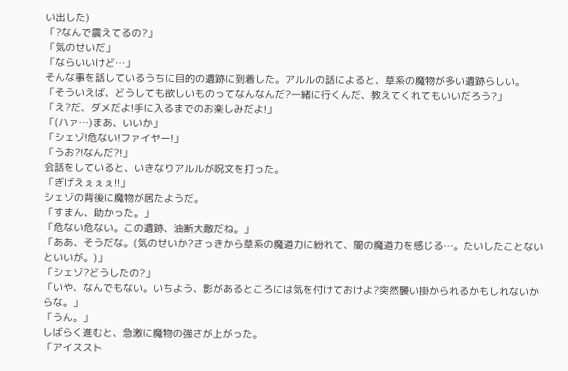い出した)
「?なんで震えてるの?」
「気のせいだ」
「ならいいけど…」
そんな事を話しているうちに目的の遺跡に到着した。アルルの話によると、草系の魔物が多い遺跡らしい。
「そういえば、どうしても欲しいものってなんなんだ?一緒に行くんだ、教えてくれてもいいだろう?」
「え?だ、ダメだよ!手に入るまでのお楽しみだよ!」
「(ハァ…)まあ、いいか」
「シェゾ!危ない!ファイヤー!」
「うお?!なんだ?!」
会話をしていると、いきなりアルルが呪文を打った。
「ぎげえぇぇぇ!!」
シェゾの背後に魔物が居たようだ。
「すまん、助かった。」
「危ない危ない。この遺跡、油断大敵だね。」
「ああ、そうだな。(気のせいか?さっきから草系の魔道力に紛れて、闇の魔道力を感じる…。たいしたことないといいが。)」
「シェゾ?どうしたの?」
「いや、なんでもない。いちよう、影があるところには気を付けておけよ?突然襲い掛かられるかもしれないからな。」
「うん。」
しばらく進むと、急激に魔物の強さが上がった。
「アイススト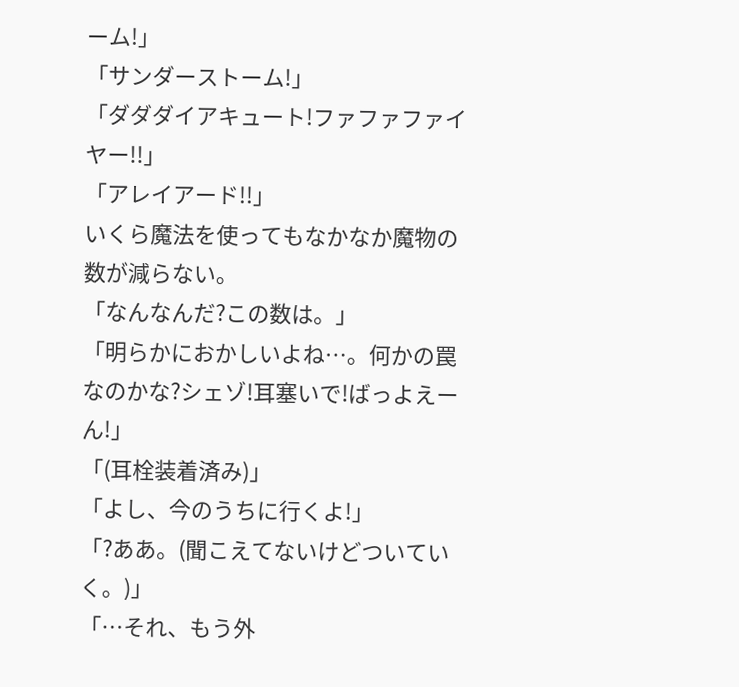ーム!」
「サンダーストーム!」
「ダダダイアキュート!ファファファイヤー!!」
「アレイアード!!」
いくら魔法を使ってもなかなか魔物の数が減らない。
「なんなんだ?この数は。」
「明らかにおかしいよね…。何かの罠なのかな?シェゾ!耳塞いで!ばっよえーん!」
「(耳栓装着済み)」
「よし、今のうちに行くよ!」
「?ああ。(聞こえてないけどついていく。)」
「…それ、もう外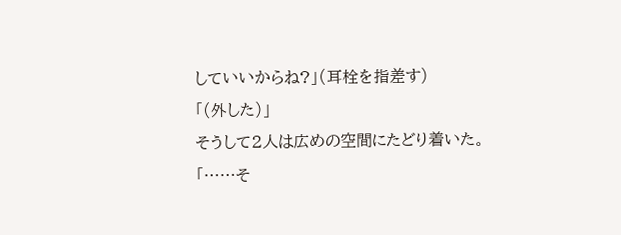していいからね?」(耳栓を指差す)
「(外した)」
そうして2人は広めの空間にたどり着いた。
「……そ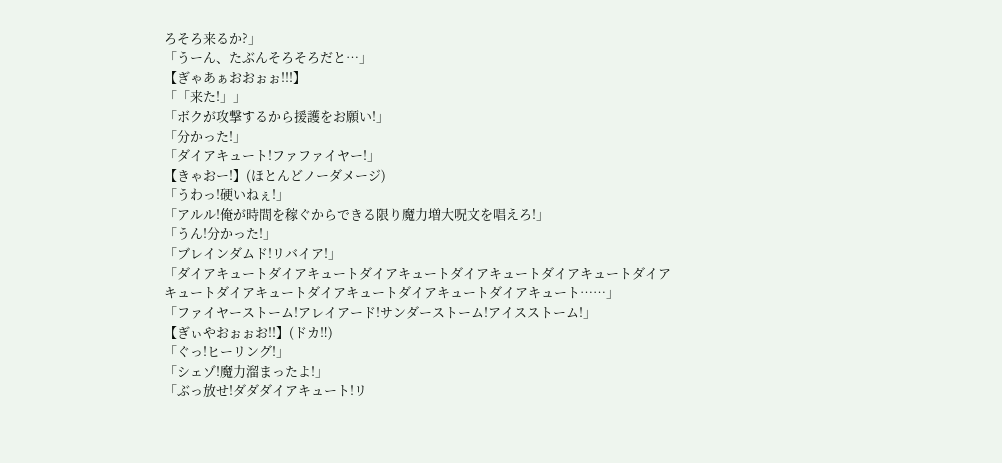ろそろ来るか?」
「うーん、たぶんそろそろだと…」
【ぎゃあぁおおぉぉ!!!】
「「来た!」」
「ボクが攻撃するから援護をお願い!」
「分かった!」
「ダイアキュート!ファファイヤー!」
【きゃおー!】(ほとんどノーダメージ)
「うわっ!硬いねぇ!」
「アルル!俺が時間を稼ぐからできる限り魔力増大呪文を唱えろ!」
「うん!分かった!」
「ブレインダムド!リバイア!」
「ダイアキュートダイアキュートダイアキュートダイアキュートダイアキュートダイアキュートダイアキュートダイアキュートダイアキュートダイアキュート……」
「ファイヤーストーム!アレイアード!サンダーストーム!アイスストーム!」
【ぎぃやおぉぉお!!】(ドカ‼)
「ぐっ!ヒーリング!」
「シェゾ!魔力溜まったよ!」
「ぶっ放せ!ダダダイアキュート!リ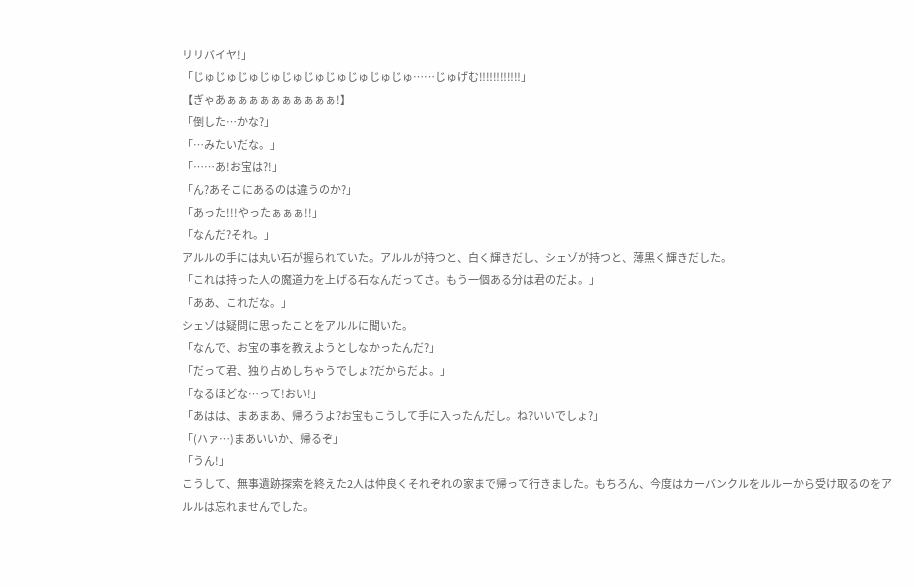リリバイヤ!」
「じゅじゅじゅじゅじゅじゅじゅじゅじゅじゅ……じゅげむ‼‼‼‼‼‼」
【ぎゃあぁぁぁぁぁぁぁぁぁぁ!】
「倒した…かな?」
「…みたいだな。」
「……あ!お宝は?!」
「ん?あそこにあるのは違うのか?」
「あった!!!やったぁぁぁ!!」
「なんだ?それ。」
アルルの手には丸い石が握られていた。アルルが持つと、白く輝きだし、シェゾが持つと、薄黒く輝きだした。
「これは持った人の魔道力を上げる石なんだってさ。もう一個ある分は君のだよ。」
「ああ、これだな。」
シェゾは疑問に思ったことをアルルに聞いた。
「なんで、お宝の事を教えようとしなかったんだ?」
「だって君、独り占めしちゃうでしょ?だからだよ。」
「なるほどな…って!おい!」
「あはは、まあまあ、帰ろうよ?お宝もこうして手に入ったんだし。ね?いいでしょ?」
「(ハァ…)まあいいか、帰るぞ」
「うん!」
こうして、無事遺跡探索を終えた2人は仲良くそれぞれの家まで帰って行きました。もちろん、今度はカーバンクルをルルーから受け取るのをアルルは忘れませんでした。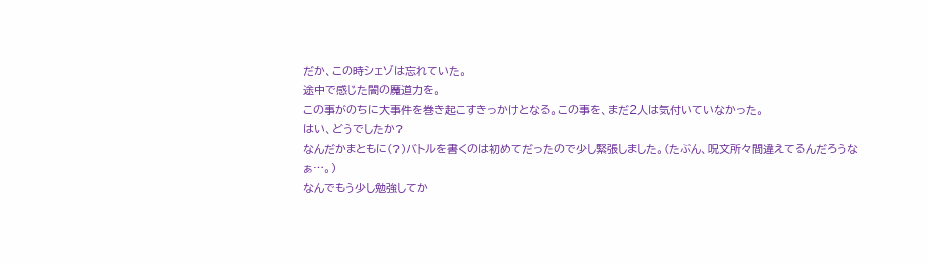だか、この時シェゾは忘れていた。
途中で感じた闇の魔道力を。
この事がのちに大事件を巻き起こすきっかけとなる。この事を、まだ2人は気付いていなかった。
はい、どうでしたか?
なんだかまともに(?)バトルを書くのは初めてだったので少し緊張しました。(たぶん、呪文所々間違えてるんだろうなぁ…。)
なんでもう少し勉強してか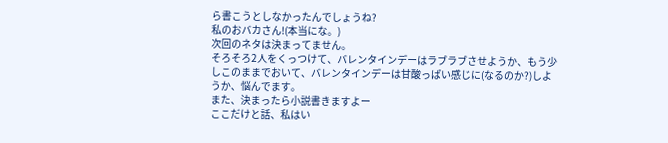ら書こうとしなかったんでしょうね?
私のおバカさん!(本当にな。)
次回のネタは決まってません。
そろそろ2人をくっつけて、バレンタインデーはラブラブさせようか、もう少しこのままでおいて、バレンタインデーは甘酸っぱい感じに(なるのか?)しようか、悩んでます。
また、決まったら小説書きますよー
ここだけと話、私はい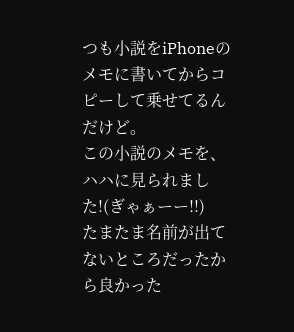つも小説をiPhoneのメモに書いてからコピーして乗せてるんだけど。
この小説のメモを、ハハに見られました!(ぎゃぁーー!!)
たまたま名前が出てないところだったから良かった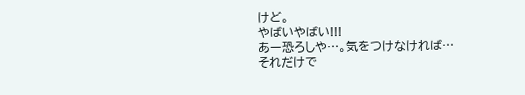けど。
やばいやばい!!!
あー恐ろしや…。気をつけなければ…
それだけで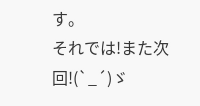す。
それでは!また次回!(`_´)ゞ